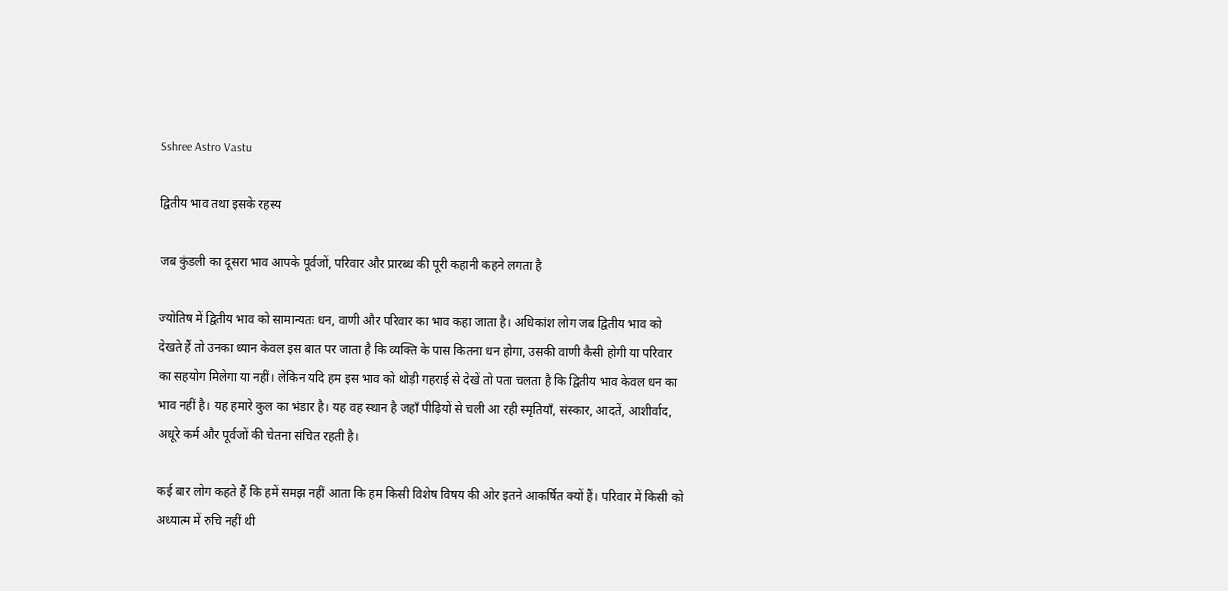Sshree Astro Vastu

द्वितीय भाव तथा इसके रहस्य

जब कुंडली का दूसरा भाव आपके पूर्वजों, परिवार और प्रारब्ध की पूरी कहानी कहने लगता है

ज्योतिष में द्वितीय भाव को सामान्यतः धन, वाणी और परिवार का भाव कहा जाता है। अधिकांश लोग जब द्वितीय भाव को देखते हैं तो उनका ध्यान केवल इस बात पर जाता है कि व्यक्ति के पास कितना धन होगा, उसकी वाणी कैसी होगी या परिवार का सहयोग मिलेगा या नहीं। लेकिन यदि हम इस भाव को थोड़ी गहराई से देखें तो पता चलता है कि द्वितीय भाव केवल धन का भाव नहीं है। यह हमारे कुल का भंडार है। यह वह स्थान है जहाँ पीढ़ियों से चली आ रही स्मृतियाँ, संस्कार, आदतें, आशीर्वाद, अधूरे कर्म और पूर्वजों की चेतना संचित रहती है।

कई बार लोग कहते हैं कि हमें समझ नहीं आता कि हम किसी विशेष विषय की ओर इतने आकर्षित क्यों हैं। परिवार में किसी को अध्यात्म में रुचि नहीं थी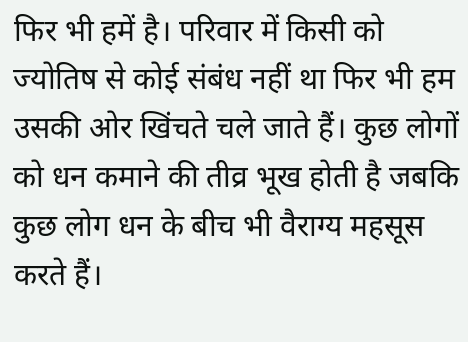फिर भी हमें है। परिवार में किसी को ज्योतिष से कोई संबंध नहीं था फिर भी हम उसकी ओर खिंचते चले जाते हैं। कुछ लोगों को धन कमाने की तीव्र भूख होती है जबकि कुछ लोग धन के बीच भी वैराग्य महसूस करते हैं।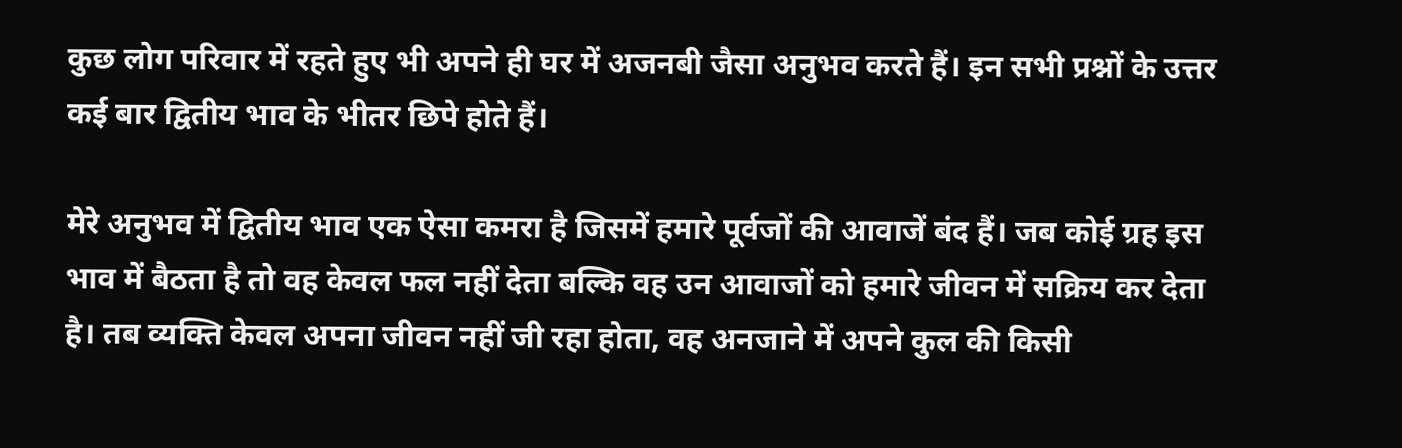कुछ लोग परिवार में रहते हुए भी अपने ही घर में अजनबी जैसा अनुभव करते हैं। इन सभी प्रश्नों के उत्तर कई बार द्वितीय भाव के भीतर छिपे होते हैं।

मेरे अनुभव में द्वितीय भाव एक ऐसा कमरा है जिसमें हमारे पूर्वजों की आवाजें बंद हैं। जब कोई ग्रह इस भाव में बैठता है तो वह केवल फल नहीं देता बल्कि वह उन आवाजों को हमारे जीवन में सक्रिय कर देता है। तब व्यक्ति केवल अपना जीवन नहीं जी रहा होता, वह अनजाने में अपने कुल की किसी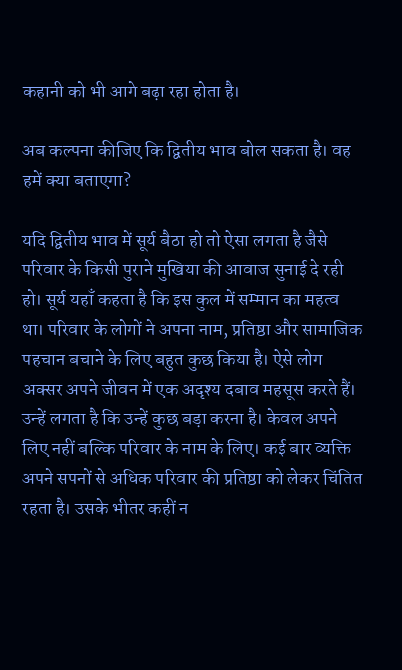कहानी को भी आगे बढ़ा रहा होता है।

अब कल्पना कीजिए कि द्वितीय भाव बोल सकता है। वह हमें क्या बताएगा?

यदि द्वितीय भाव में सूर्य बैठा हो तो ऐसा लगता है जैसे परिवार के किसी पुराने मुखिया की आवाज सुनाई दे रही हो। सूर्य यहाँ कहता है कि इस कुल में सम्मान का महत्व था। परिवार के लोगों ने अपना नाम, प्रतिष्ठा और सामाजिक पहचान बचाने के लिए बहुत कुछ किया है। ऐसे लोग अक्सर अपने जीवन में एक अदृश्य दबाव महसूस करते हैं। उन्हें लगता है कि उन्हें कुछ बड़ा करना है। केवल अपने लिए नहीं बल्कि परिवार के नाम के लिए। कई बार व्यक्ति अपने सपनों से अधिक परिवार की प्रतिष्ठा को लेकर चिंतित रहता है। उसके भीतर कहीं न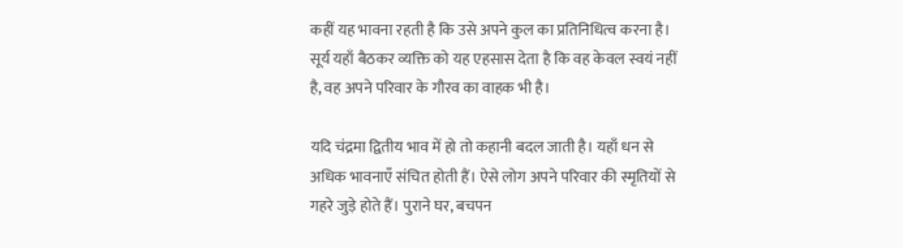कहीं यह भावना रहती है कि उसे अपने कुल का प्रतिनिधित्व करना है। सूर्य यहाँ बैठकर व्यक्ति को यह एहसास देता है कि वह केवल स्वयं नहीं है, वह अपने परिवार के गौरव का वाहक भी है।

यदि चंद्रमा द्वितीय भाव में हो तो कहानी बदल जाती है। यहाँ धन से अधिक भावनाएँ संचित होती हैं। ऐसे लोग अपने परिवार की स्मृतियों से गहरे जुड़े होते हैं। पुराने घर, बचपन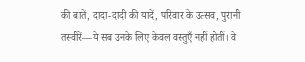की बातें, दादा-दादी की यादें, परिवार के उत्सव, पुरानी तस्वीरें—ये सब उनके लिए केवल वस्तुएँ नहीं होतीं। वे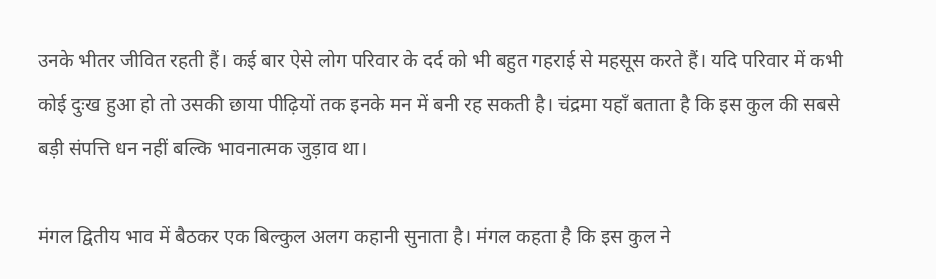उनके भीतर जीवित रहती हैं। कई बार ऐसे लोग परिवार के दर्द को भी बहुत गहराई से महसूस करते हैं। यदि परिवार में कभी कोई दुःख हुआ हो तो उसकी छाया पीढ़ियों तक इनके मन में बनी रह सकती है। चंद्रमा यहाँ बताता है कि इस कुल की सबसे बड़ी संपत्ति धन नहीं बल्कि भावनात्मक जुड़ाव था।

मंगल द्वितीय भाव में बैठकर एक बिल्कुल अलग कहानी सुनाता है। मंगल कहता है कि इस कुल ने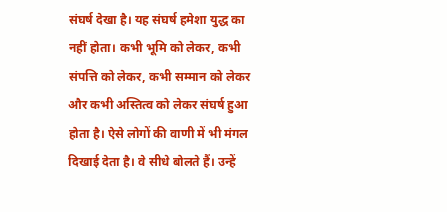संघर्ष देखा है। यह संघर्ष हमेशा युद्ध का नहीं होता। कभी भूमि को लेकर, कभी संपत्ति को लेकर, कभी सम्मान को लेकर और कभी अस्तित्व को लेकर संघर्ष हुआ होता है। ऐसे लोगों की वाणी में भी मंगल दिखाई देता है। वे सीधे बोलते हैं। उन्हें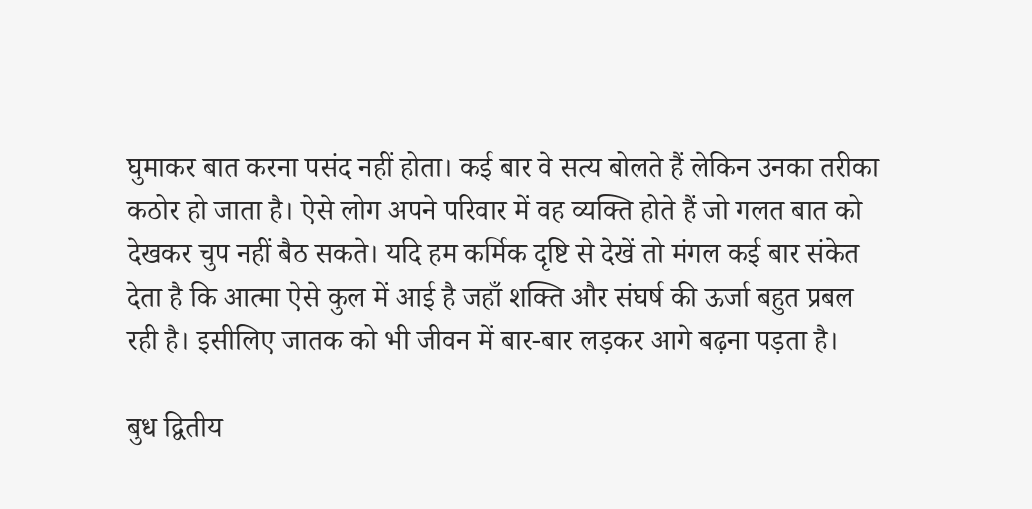घुमाकर बात करना पसंद नहीं होता। कई बार वे सत्य बोलते हैं लेकिन उनका तरीका कठोर हो जाता है। ऐसे लोग अपने परिवार में वह व्यक्ति होते हैं जो गलत बात को देखकर चुप नहीं बैठ सकते। यदि हम कर्मिक दृष्टि से देखें तो मंगल कई बार संकेत देता है कि आत्मा ऐसे कुल में आई है जहाँ शक्ति और संघर्ष की ऊर्जा बहुत प्रबल रही है। इसीलिए जातक को भी जीवन में बार-बार लड़कर आगे बढ़ना पड़ता है।

बुध द्वितीय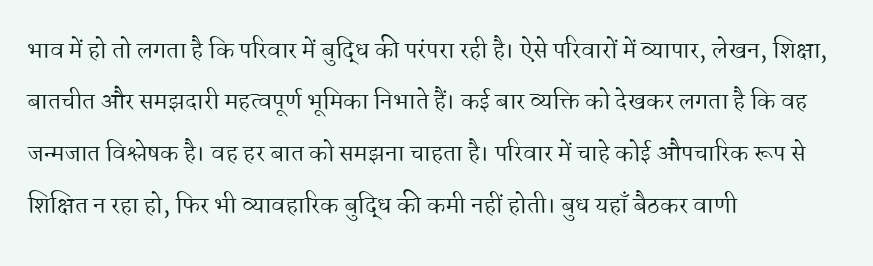भाव में हो तो लगता है कि परिवार में बुद्धि की परंपरा रही है। ऐसे परिवारों में व्यापार, लेखन, शिक्षा, बातचीत और समझदारी महत्वपूर्ण भूमिका निभाते हैं। कई बार व्यक्ति को देखकर लगता है कि वह जन्मजात विश्लेषक है। वह हर बात को समझना चाहता है। परिवार में चाहे कोई औपचारिक रूप से शिक्षित न रहा हो, फिर भी व्यावहारिक बुद्धि की कमी नहीं होती। बुध यहाँ बैठकर वाणी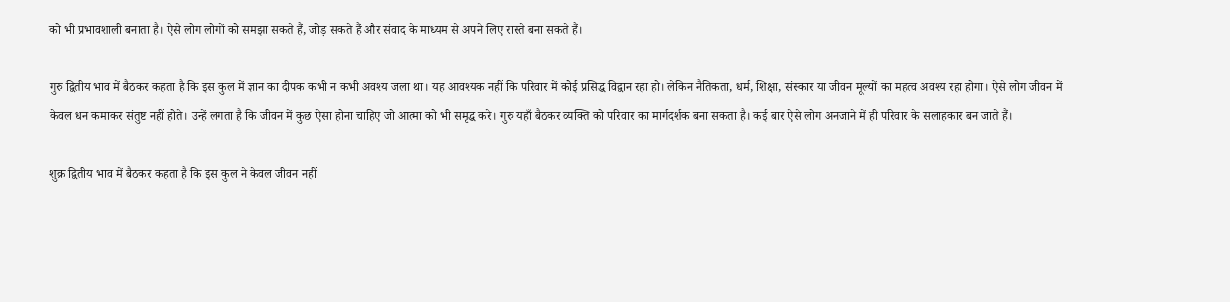को भी प्रभावशाली बनाता है। ऐसे लोग लोगों को समझा सकते हैं, जोड़ सकते हैं और संवाद के माध्यम से अपने लिए रास्ते बना सकते हैं।

गुरु द्वितीय भाव में बैठकर कहता है कि इस कुल में ज्ञान का दीपक कभी न कभी अवश्य जला था। यह आवश्यक नहीं कि परिवार में कोई प्रसिद्ध विद्वान रहा हो। लेकिन नैतिकता, धर्म, शिक्षा, संस्कार या जीवन मूल्यों का महत्व अवश्य रहा होगा। ऐसे लोग जीवन में केवल धन कमाकर संतुष्ट नहीं होते। उन्हें लगता है कि जीवन में कुछ ऐसा होना चाहिए जो आत्मा को भी समृद्ध करे। गुरु यहाँ बैठकर व्यक्ति को परिवार का मार्गदर्शक बना सकता है। कई बार ऐसे लोग अनजाने में ही परिवार के सलाहकार बन जाते हैं।

शुक्र द्वितीय भाव में बैठकर कहता है कि इस कुल ने केवल जीवन नहीं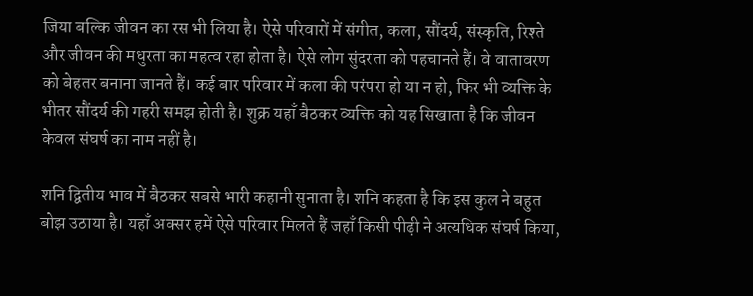जिया बल्कि जीवन का रस भी लिया है। ऐसे परिवारों में संगीत, कला, सौंदर्य, संस्कृति, रिश्ते और जीवन की मधुरता का महत्व रहा होता है। ऐसे लोग सुंदरता को पहचानते हैं। वे वातावरण को बेहतर बनाना जानते हैं। कई बार परिवार में कला की परंपरा हो या न हो, फिर भी व्यक्ति के भीतर सौंदर्य की गहरी समझ होती है। शुक्र यहाँ बैठकर व्यक्ति को यह सिखाता है कि जीवन केवल संघर्ष का नाम नहीं है।

शनि द्वितीय भाव में बैठकर सबसे भारी कहानी सुनाता है। शनि कहता है कि इस कुल ने बहुत बोझ उठाया है। यहाँ अक्सर हमें ऐसे परिवार मिलते हैं जहाँ किसी पीढ़ी ने अत्यधिक संघर्ष किया,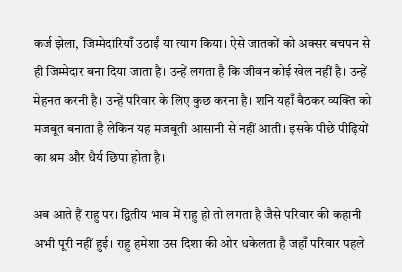कर्ज झेला, जिम्मेदारियाँ उठाईं या त्याग किया। ऐसे जातकों को अक्सर बचपन से ही जिम्मेदार बना दिया जाता है। उन्हें लगता है कि जीवन कोई खेल नहीं है। उन्हें मेहनत करनी है। उन्हें परिवार के लिए कुछ करना है। शनि यहाँ बैठकर व्यक्ति को मजबूत बनाता है लेकिन यह मजबूती आसानी से नहीं आती। इसके पीछे पीढ़ियों का श्रम और धैर्य छिपा होता है।

अब आते हैं राहु पर। द्वितीय भाव में राहु हो तो लगता है जैसे परिवार की कहानी अभी पूरी नहीं हुई। राहु हमेशा उस दिशा की ओर धकेलता है जहाँ परिवार पहले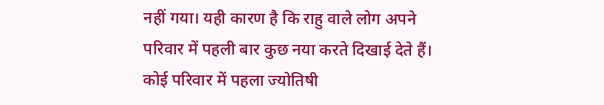नहीं गया। यही कारण है कि राहु वाले लोग अपने परिवार में पहली बार कुछ नया करते दिखाई देते हैं। कोई परिवार में पहला ज्योतिषी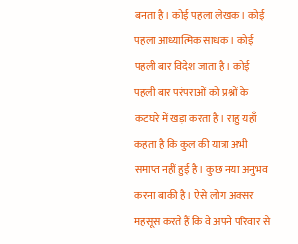बनता है। कोई पहला लेखक। कोई पहला आध्यात्मिक साधक। कोई पहली बार विदेश जाता है। कोई पहली बार परंपराओं को प्रश्नों के कटघरे में खड़ा करता है। राहु यहाँ कहता है कि कुल की यात्रा अभी समाप्त नहीं हुई है। कुछ नया अनुभव करना बाकी है। ऐसे लोग अक्सर महसूस करते हैं कि वे अपने परिवार से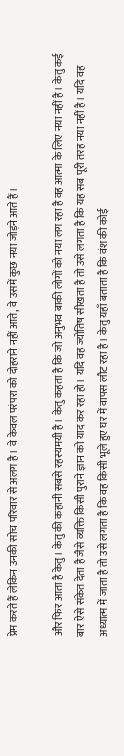प्रेम करते हैं लेकिन उनकी सोच परिवार से अलग है। वे केवल परंपरा को दोहराने नहीं आते, वे उसमें कुछ नया जोड़ने आते हैं।

और फिर आता है केतु। केतु की कहानी सबसे रहस्यमयी है। केतु कहता है कि जो अनुभव बाकी लोगों को नया लग रहा है वह आत्मा के लिए नया नहीं है। केतु कई बार ऐसे संकेत देता है जैसे व्यक्ति किसी पुराने ज्ञान को याद कर रहा हो। यदि वह ज्योतिष सीखता है तो उसे लगता है कि यह सब पूरी तरह नया नहीं है। यदि वह अध्यात्म में जाता है तो उसे लगता है कि वह किसी भूले हुए घर में वापस लौट रहा है। केतु यहाँ बताता है कि वंश की कोई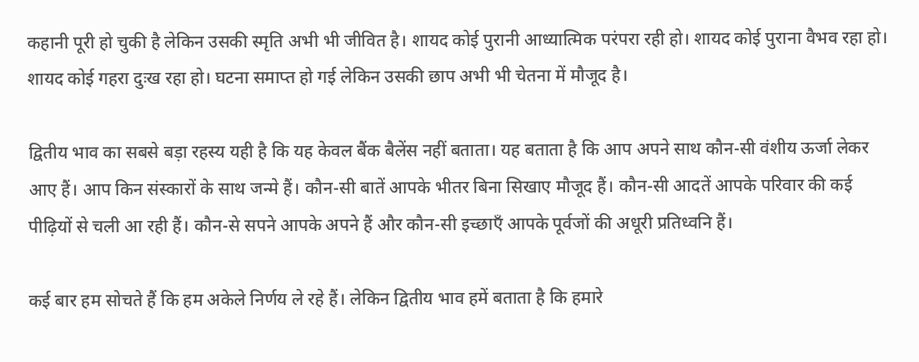कहानी पूरी हो चुकी है लेकिन उसकी स्मृति अभी भी जीवित है। शायद कोई पुरानी आध्यात्मिक परंपरा रही हो। शायद कोई पुराना वैभव रहा हो। शायद कोई गहरा दुःख रहा हो। घटना समाप्त हो गई लेकिन उसकी छाप अभी भी चेतना में मौजूद है।

द्वितीय भाव का सबसे बड़ा रहस्य यही है कि यह केवल बैंक बैलेंस नहीं बताता। यह बताता है कि आप अपने साथ कौन-सी वंशीय ऊर्जा लेकर आए हैं। आप किन संस्कारों के साथ जन्मे हैं। कौन-सी बातें आपके भीतर बिना सिखाए मौजूद हैं। कौन-सी आदतें आपके परिवार की कई पीढ़ियों से चली आ रही हैं। कौन-से सपने आपके अपने हैं और कौन-सी इच्छाएँ आपके पूर्वजों की अधूरी प्रतिध्वनि हैं।

कई बार हम सोचते हैं कि हम अकेले निर्णय ले रहे हैं। लेकिन द्वितीय भाव हमें बताता है कि हमारे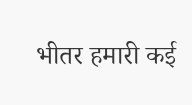भीतर हमारी कई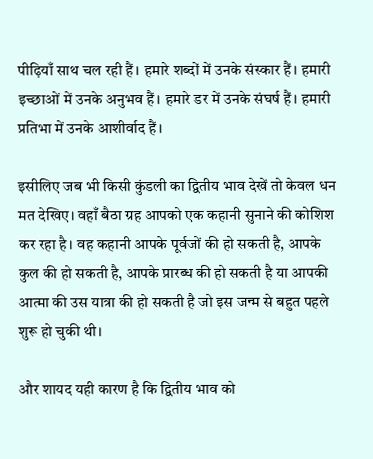पीढ़ियाँ साथ चल रही हैं। हमारे शब्दों में उनके संस्कार हैं। हमारी इच्छाओं में उनके अनुभव हैं। हमारे डर में उनके संघर्ष हैं। हमारी प्रतिभा में उनके आशीर्वाद हैं।

इसीलिए जब भी किसी कुंडली का द्वितीय भाव देखें तो केवल धन मत देखिए। वहाँ बैठा ग्रह आपको एक कहानी सुनाने की कोशिश कर रहा है। वह कहानी आपके पूर्वजों की हो सकती है, आपके कुल की हो सकती है, आपके प्रारब्ध की हो सकती है या आपकी आत्मा की उस यात्रा की हो सकती है जो इस जन्म से बहुत पहले शुरू हो चुकी थी।

और शायद यही कारण है कि द्वितीय भाव को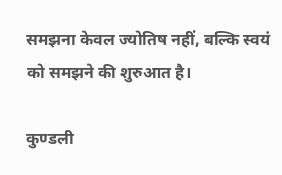समझना केवल ज्योतिष नहीं, बल्कि स्वयं को समझने की शुरुआत है।

कुण्डली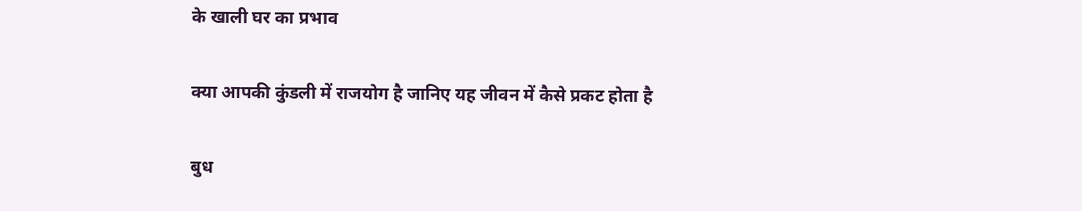के खाली घर का प्रभाव

क्या आपकी कुंडली में राजयोग है जानिए यह जीवन में कैसे प्रकट होता है

बुध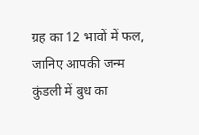ग्रह का 12 भावों में फल, जानिए आपकी जन्म कुंडली में बुध का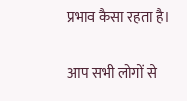प्रभाव कैसा रहता है।

आप सभी लोगों से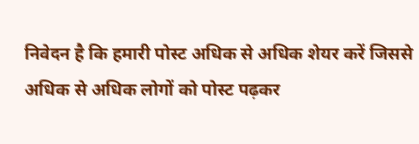निवेदन है कि हमारी पोस्ट अधिक से अधिक शेयर करें जिससे अधिक से अधिक लोगों को पोस्ट पढ़कर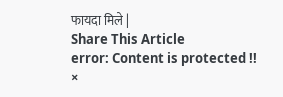फायदा मिले |
Share This Article
error: Content is protected !!
×